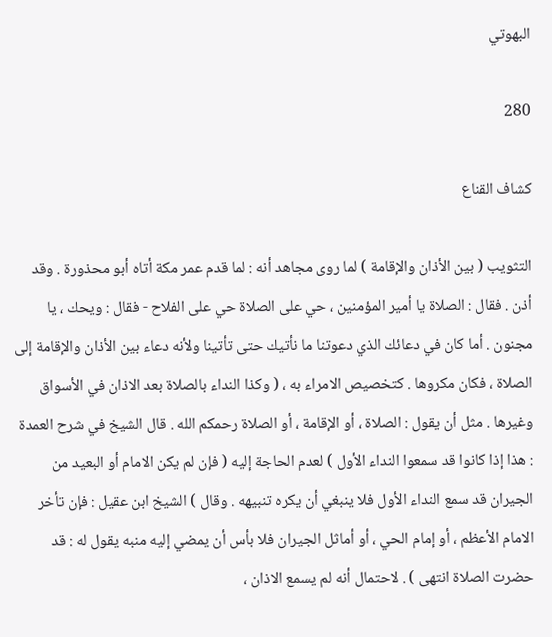البهوتي

280

كشاف القناع

التثويب ( بين الأذان والإقامة ) لما روى مجاهد أنه : لما قدم عمر مكة أتاه أبو محذورة . وقد أذن . فقال : الصلاة يا أمير المؤمنين ، حي على الصلاة حي على الفلاح - فقال : ويحك ، يا مجنون . أما كان في دعائك الذي دعوتنا ما نأتيك حتى تأتينا ولأنه دعاء بين الأذان والإقامة إلى الصلاة ، فكان مكروها . كتخصيص الامراء به ، ( وكذا النداء بالصلاة بعد الاذان في الأسواق وغيرها . مثل أن يقول : الصلاة ، أو الإقامة ، أو الصلاة رحمكم الله . قال الشيخ في شرح العمدة : هذا إذا كانوا قد سمعوا النداء الأول ) لعدم الحاجة إليه ( فإن لم يكن الامام أو البعيد من الجيران قد سمع النداء الأول فلا ينبغي أن يكره تنبيهه . وقال ) الشيخ ابن عقيل : فإن تأخر الامام الأعظم ، أو إمام الحي ، أو أماثل الجيران فلا بأس أن يمضي إليه منبه يقول له : قد حضرت الصلاة انتهى ) . لاحتمال أنه لم يسمع الاذان ،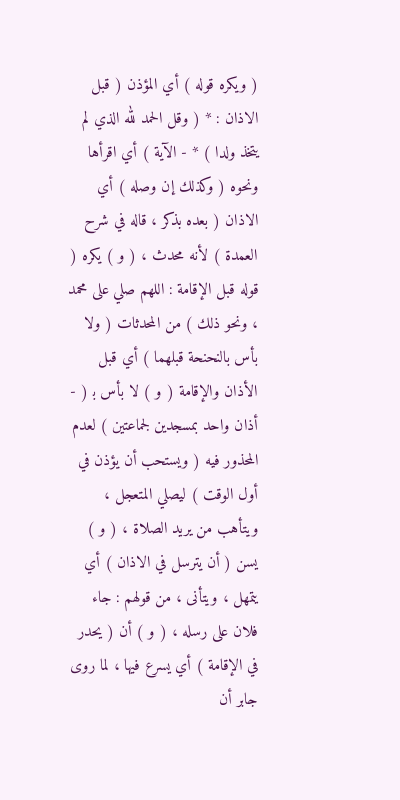( ويكره قوله ) أي المؤذن ( قبل الاذان : * ( وقل الحمد لله الذي لم يتخذ ولدا ) * - الآية ) أي اقرأها ونحوه ( وكذلك إن وصله ) أي الاذان ( بعده بذكر ، قاله في شرح العمدة ) لأنه محدث ، ( و ) يكره ( قوله قبل الإقامة : اللهم صلي على محمد ، ونحو ذلك ) من المحدثات ( ولا بأس بالنحنحة قبلهما ) أي قبل الأذان والإقامة ( و ) لا بأس ب‍ ( - أذان واحد بمسجدين لجماعتين ) لعدم المحذور فيه ( ويستحب أن يؤذن في أول الوقت ) ليصلي المتعجل ، ويتأهب من يريد الصلاة ، ( و ) يسن ( أن يترسل في الاذان ) أي يتمهل ، ويتأنى ، من قولهم : جاء فلان على رسله ، ( و ) أن ( يحدر في الإقامة ) أي يسرع فيها ، لما روى جابر أن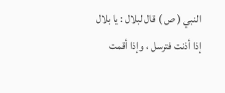النبي ( ص ) قال لبلال : يا بلال إذا أذنت فترسل ، وإذا أقمت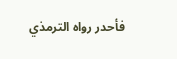فأحدر رواه الترمذي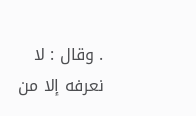. وقال : لا نعرفه إلا من